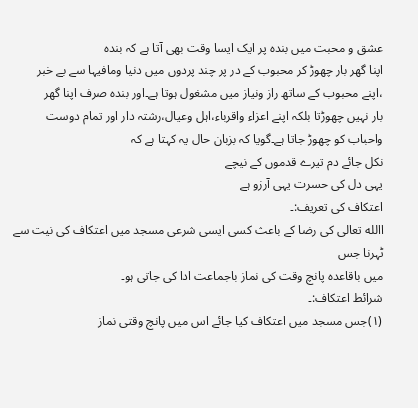عشق و محبت میں بندہ پر ایک ایسا وقت بھی آتا ہے کہ بندہ
اپنا گھر بار چھوڑ کر محبوب کے در پر چند پردوں میں دنیا ومافیہا سے بے خبر
،اپنے محبوب کے ساتھ راز ونیاز میں مشغول ہوتا ہے۔اور بندہ صرف اپنا گھر
بار نہیں چھوڑتا بلکہ اپنے اعزاء واقرباء،اہل وعیال،رشتہ دار اور تمام دوست
واحباب کو چھوڑ جاتا ہے۔گویا کہ بزبان حال یہ کہتا ہے کہ
نکل جائے دم تیرے قدموں کے نیچے
یہی دل کی حسرت یہی آرزو ہے
اعتکاف کی تعریف:۔
االله تعالی کی رضا کے باعث کسی ایسی شرعی مسجد میں اعتکاف کی نیت سے ٹہرنا جس
میں باقاعدہ پانچ وقت کی نماز باجماعت ادا کی جاتی ہو۔
شرائط اعتکاف:۔
(۱)جس مسجد میں اعتکاف کیا جائے اس میں پانچ وقتی نماز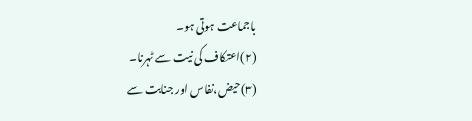باجماعت ہوتی ہو۔
(۲)اعتکاف کی نیت سے ٹہرنا۔
(۳)حیض،نفاس اور جنابت سے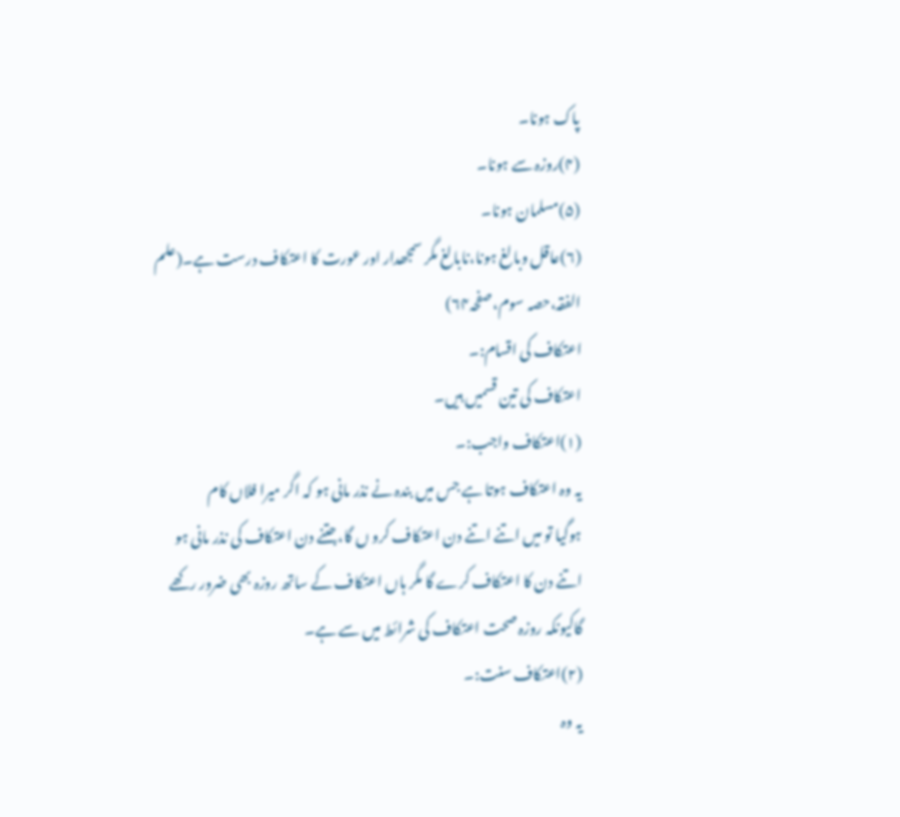پاک ہونا۔
(۴)روزہ سے ہونا۔
(۵)مسلمان ہونا۔
(۶)عاقل وبالغ ہونا،نابالغ مگر سمجھدار اور عورت کا اعتکاف درست ہے۔(علم
الفقہ،حصہ سوم،صفحہ۶۴)
اعتکاف کی اقسام:۔
اعتکاف کی تین قسمیں ہیں۔
(۱)اعتکاف واجب:۔
یہ وہ اعتکاف ہوتا ہے جس میں بندہ نے نذر مانی ہو کہ اگر میرا فلاں کام
ہوگیا تو میں اتنے اتنے دن اعتکاف کرو ں گا،جتنے دن اعتکاف کی نذر مانی ہو
اتنے دن کا اعتکاف کرے گا مگر ہاں اعتکاف کے ساتھ روزہ بھی ضرور رکھے
گاکیونکہ روزہ صحت اعتکاف کی شرائط میں سے ہے۔
(۲)اعتکاف سنت:۔
یہ وہ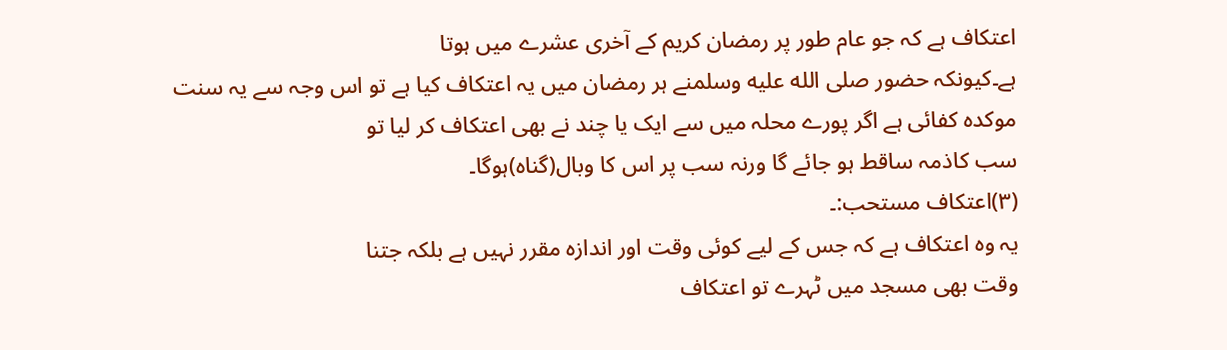اعتکاف ہے کہ جو عام طور پر رمضان کریم کے آخری عشرے میں ہوتا
ہے۔کیونکہ حضور صلى الله عليه وسلمنے ہر رمضان میں یہ اعتکاف کیا ہے تو اس وجہ سے یہ سنت
موکدہ کفائی ہے اگر پورے محلہ میں سے ایک یا چند نے بھی اعتکاف کر لیا تو
سب کاذمہ ساقط ہو جائے گا ورنہ سب پر اس کا وبال(گناہ)ہوگا۔
(۳)اعتکاف مستحب:۔
یہ وہ اعتکاف ہے کہ جس کے لیے کوئی وقت اور اندازہ مقرر نہیں ہے بلکہ جتنا
وقت بھی مسجد میں ٹہرے تو اعتکاف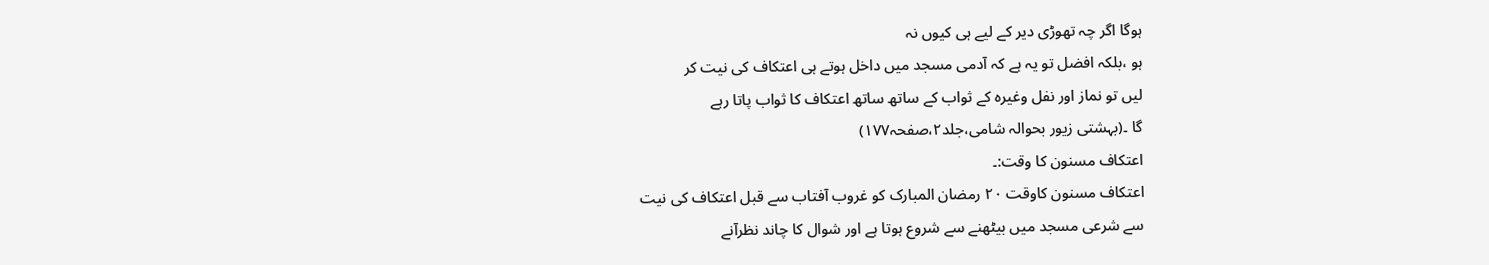ہوگا اگر چہ تھوڑی دیر کے لیے ہی کیوں نہ
ہو ،بلکہ افضل تو یہ ہے کہ آدمی مسجد میں داخل ہوتے ہی اعتکاف کی نیت کر
لیں تو نماز اور نفل وغیرہ کے ثواب کے ساتھ ساتھ اعتکاف کا ثواب پاتا رہے
گا ۔(بہشتی زیور بحوالہ شامی،جلد۲،صفحہ۱۷۷)
اعتکاف مسنون کا وقت:۔
اعتکاف مسنون کاوقت ۲۰ رمضان المبارک کو غروب آفتاب سے قبل اعتکاف کی نیت
سے شرعی مسجد میں بیٹھنے سے شروع ہوتا ہے اور شوال کا چاند نظرآنے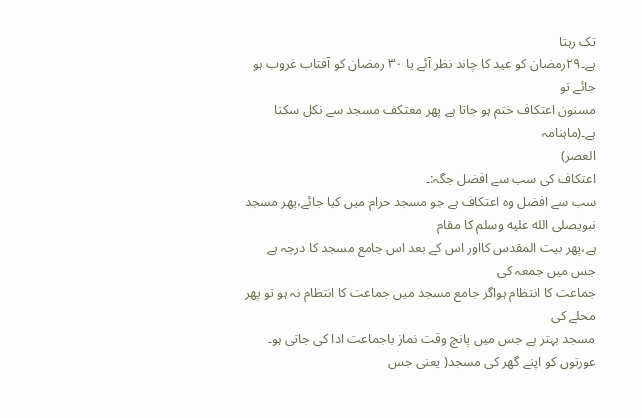تک رہتا
ہے۔۲۹رمضان کو عید کا چاند نظر آئے یا ۳۰ رمضان کو آفتاب غروب ہو جائے تو
مسنون اعتکاف ختم ہو جاتا ہے پھر معتکف مسجد سے نکل سکتا ہے۔(ماہنامہ
العصر)
اعتکاف کی سب سے افضل جگہ:۔
سب سے افضل وہ اعتکاف ہے جو مسجد حرام میں کیا جائے،پھر مسجد نبویصلى الله عليه وسلم کا مقام
ہے،پھر بیت المقدس کااور اس کے بعد اس جامع مسجد کا درجہ ہے جس میں جمعہ کی
جماعت کا انتظام ہواگر جامع مسجد میں جماعت کا انتظام نہ ہو تو پھر محلے کی
مسجد بہتر ہے جس میں پانچ وقت نماز باجماعت ادا کی جاتی ہو۔
عورتوں کو اپنے گھر کی مسجد( یعنی جس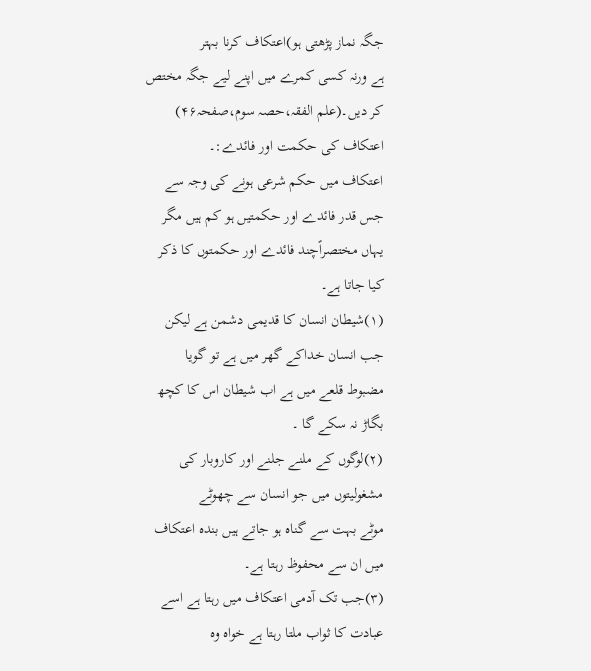جگہ نماز پڑھتی ہو)اعتکاف کرنا بہتر
ہے ورنہ کسی کمرے میں اپنے لیے جگہ مختص کر دیں۔(علم الفقہ،حصہ سوم،صفحہ۴۶)
اعتکاف کی حکمت اور فائدے:۔
اعتکاف میں حکم شرعی ہونے کی وجہ سے جس قدر فائدے اور حکمتیں ہو کم ہیں مگر
یہاں مختصراًچند فائدے اور حکمتوں کا ذکر کیا جاتا ہے۔
(۱)شیطان انسان کا قدیمی دشمن ہے لیکن جب انسان خداکے گھر میں ہے تو گویا
مضبوط قلعے میں ہے اب شیطان اس کا کچھ بگاڑ نہ سکے گا ۔
(۲)لوگوں کے ملنے جلنے اور کاروبار کی مشغولیتوں میں جو انسان سے چھوٹے
موٹے بہت سے گناہ ہو جاتے ہیں بندہ اعتکاف میں ان سے محفوظ رہتا ہے۔
(۳)جب تک آدمی اعتکاف میں رہتا ہے اسے عبادت کا ثواب ملتا رہتا ہے خواہ وہ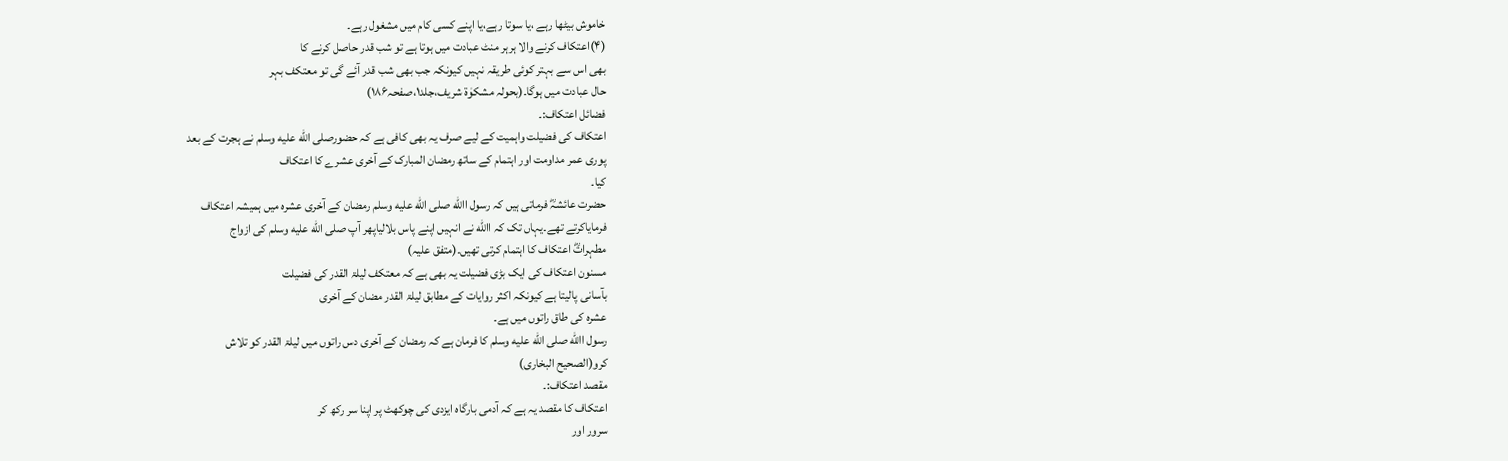خاموش بیٹھا رہے ،یا سوتا رہے،یا اپنے کسی کام میں مشغول رہے۔
(۴)اعتکاف کرنے والا ہرہر منٹ عبادت میں ہوتا ہے تو شب قدر حاصل کرنے کا
بھی اس سے بہتر کوئی طریقہ نہیں کیونکہ جب بھی شب قدر آئے گی تو معتکف بہر
حال عبادت میں ہوگا۔(بحولہ مشکوٰۃ شریف،جلد۱،صفحہ۱۸۶)
فضائل اعتکاف:۔
اعتکاف کی فضیلت واہمیت کے لیے صرف یہ بھی کافی ہے کہ حضورصلى الله عليه وسلم نے ہجرت کے بعد
پوری عمر مداومت اور اہتمام کے ساتھ رمضان المبارک کے آخری عشرے کا اعتکاف
کیا۔
حضرت عائشہؓ فرماتی ہیں کہ رسول االله صلى الله عليه وسلم رمضان کے آخری عشرہ میں ہمیشہ اعتکاف
فرمایاکرتے تھے۔یہاں تک کہ االله نے انہیں اپنے پاس بلالیاپھر آپ صلى الله عليه وسلم کی ازواج
مطہراتؓ اعتکاف کا اہتمام کرتی تھیں۔(متفق علیہ)
مسنون اعتکاف کی ایک بڑی فضیلت یہ بھی ہے کہ معتکف لیلۃ القدر کی فضیلت
بآسانی پالیتا ہے کیونکہ اکثر روایات کے مطابق لیلۃ القدر مضان کے آخری
عشرہ کی طاق راتوں میں ہے۔
رسول االله صلى الله عليه وسلم کا فرمان ہے کہ رمضان کے آخری دس راتوں میں لیلۃ القدر کو تلاش
کرو(الصحیح البخاری)
مقصد اعتکاف:۔
اعتکاف کا مقصد یہ ہے کہ آدمی بارگاہ ایزدی کی چوکھٹ پر اپنا سر رکھ کر
سرور اور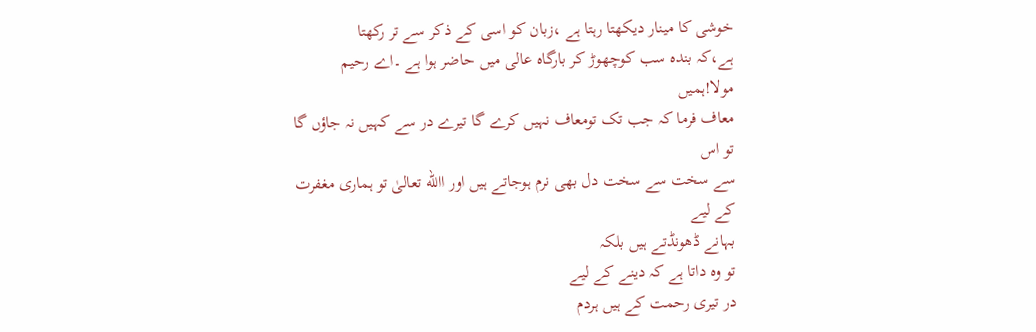خوشی کا مینار دیکھتا رہتا ہے ،زبان کو اسی کے ذکر سے تر رکھتا
ہے،کہ بندہ سب کوچھوڑ کر بارگاہ عالی میں حاضر ہوا ہے ۔اے رحیم مولا!ہمیں
معاف فرما کہ جب تک تومعاف نہیں کرے گا تیرے در سے کہیں نہ جاؤں گا تو اس
سے سخت سے سخت دل بھی نرم ہوجاتے ہیں اور االله تعالیٰ تو ہماری مغفرت کے لیے
بہانے ڈھونڈتے ہیں بلکہ
تو وہ داتا ہے کہ دینے کے لیے
در تیری رحمت کے ہیں ہردم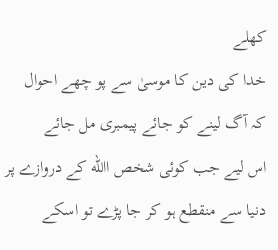کھلے
خدا کی دین کا موسیٰ سے پو چھے احوال
کہ آگ لینے کو جائے پیمبری مل جائے
اس لیے جب کوئی شخص االله کے دروازے پر دنیا سے منقطع ہو کر جا پڑے تو اسکے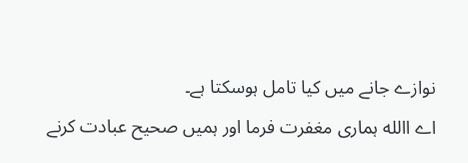نوازے جانے میں کیا تامل ہوسکتا ہے۔
اے االله ہماری مغفرت فرما اور ہمیں صحیح عبادت کرنے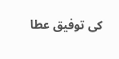کی توفیق عطا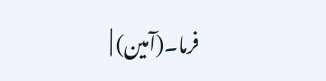فرما۔(آمین) |